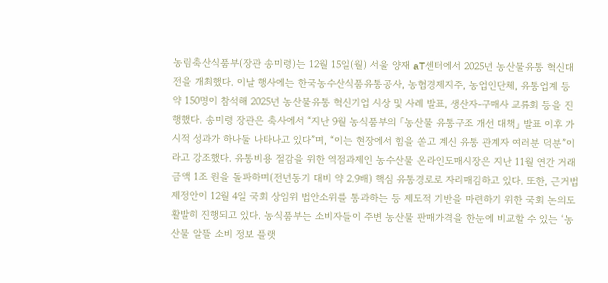농림축산식품부(장관 송미령)는 12월 15일(월) 서울 양재 aT센터에서 2025년 농산물유통 혁신대전을 개최했다. 이날 행사에는 한국농수산식품유통공사, 농협경제지주, 농업인단체, 유통업계 등 약 150명이 참석해 2025년 농산물유통 혁신기업 시상 및 사례 발표, 생산자-구매사 교류회 등을 진행했다. 송미령 장관은 축사에서 “지난 9월 농식품부의 「농산물 유통구조 개선 대책」 발표 이후 가시적 성과가 하나둘 나타나고 있다”며, “이는 현장에서 힘을 쏟고 계신 유통 관계자 여러분 덕분”이라고 강조했다. 유통비용 절감을 위한 역점과제인 농수산물 온라인도매시장은 지난 11월 연간 거래금액 1조 원을 돌파하며(전년동기 대비 약 2.9배) 핵심 유통경로로 자리매김하고 있다. 또한, 근거법 제정안이 12월 4일 국회 상임위 법안소위를 통과하는 등 제도적 기반을 마련하기 위한 국회 논의도 활발히 진행되고 있다. 농식품부는 소비자들이 주변 농산물 판매가격을 한눈에 비교할 수 있는 ‘농산물 알뜰 소비 정보 플랫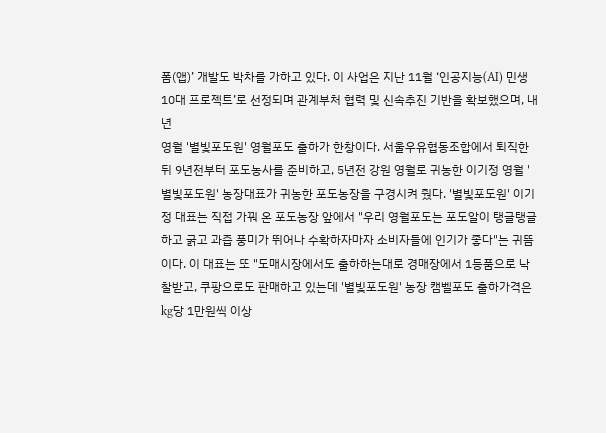폼(앱)’ 개발도 박차를 가하고 있다. 이 사업은 지난 11월 ‘인공지능(AI) 민생 10대 프로젝트’로 선정되며 관계부처 협력 및 신속추진 기반을 확보했으며, 내년
영월 '별빛포도원' 영월포도 출하가 한창이다. 서울우유협동조합에서 퇴직한 뒤 9년전부터 포도농사를 준비하고, 5년전 강원 영월로 귀농한 이기정 영월 '별빛포도원' 농장대표가 귀농한 포도농장을 구경시켜 줬다. '별빛포도원' 이기정 대표는 직접 가꿔 온 포도농장 앞에서 "우리 영월포도는 포도알이 탱글탱글하고 굵고 과즙 풍미가 뛰어나 수확하자마자 소비자들에 인기가 좋다"는 귀뜸이다. 이 대표는 또 "도매시장에서도 출하하는대로 경매장에서 1등품으로 낙찰받고, 쿠팡으로도 판매하고 있는데 '별빛포도원' 농장 캠벨포도 출하가격은 kg당 1만원씩 이상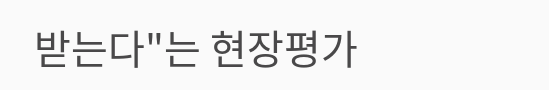받는다"는 현장평가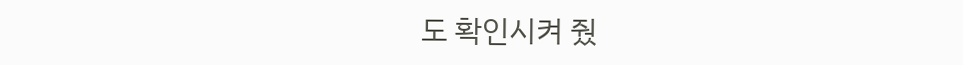도 확인시켜 줬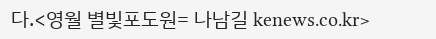다.<영월 별빛포도원= 나남길 kenews.co.kr>